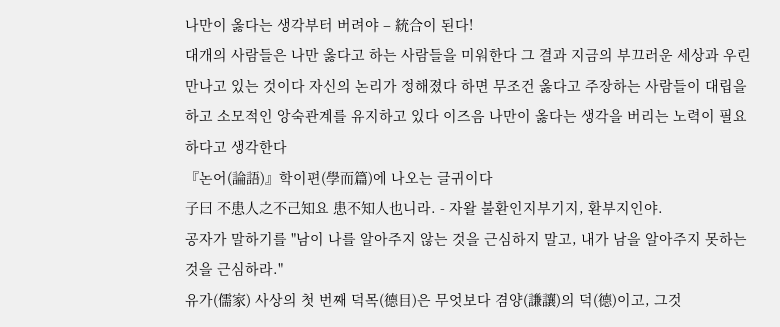나만이 옳다는 생각부터 버려야 – 統合이 된다!
대개의 사람들은 나만 옳다고 하는 사람들을 미워한다 그 결과 지금의 부끄러운 세상과 우린 만나고 있는 것이다 자신의 논리가 정해졌다 하면 무조건 옳다고 주장하는 사람들이 대립을 하고 소모적인 앙숙관계를 유지하고 있다 이즈음 나만이 옳다는 생각을 버리는 노력이 필요하다고 생각한다
『논어(論語)』학이편(學而篇)에 나오는 글귀이다
子曰 不患人之不己知요 患不知人也니라. - 자왈 불환인지부기지, 환부지인야.
공자가 말하기를 "남이 나를 알아주지 않는 것을 근심하지 말고, 내가 남을 알아주지 못하는 것을 근심하라."
유가(儒家) 사상의 첫 번째 덕목(德目)은 무엇보다 겸양(謙讓)의 덕(德)이고, 그것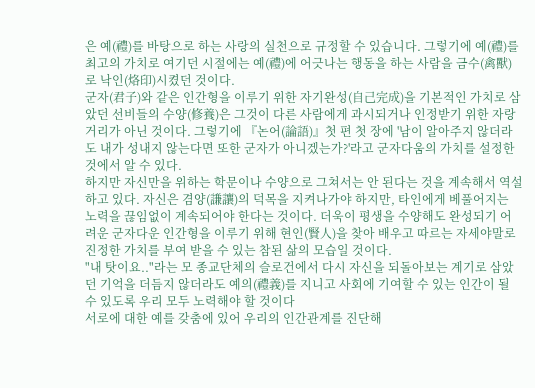은 예(禮)를 바탕으로 하는 사랑의 실천으로 규정할 수 있습니다. 그렇기에 예(禮)를 최고의 가치로 여기던 시절에는 예(禮)에 어긋나는 행동을 하는 사람을 금수(禽獸)로 낙인(烙印)시켰던 것이다.
군자(君子)와 같은 인간형을 이루기 위한 자기완성(自己完成)을 기본적인 가치로 삼았던 선비들의 수양(修養)은 그것이 다른 사람에게 과시되거나 인정받기 위한 자랑거리가 아닌 것이다. 그렇기에 『논어(論語)』첫 편 첫 장에 '남이 알아주지 않더라도 내가 성내지 않는다면 또한 군자가 아니겠는가?'라고 군자다움의 가치를 설정한 것에서 알 수 있다.
하지만 자신만을 위하는 학문이나 수양으로 그쳐서는 안 된다는 것을 계속해서 역설하고 있다. 자신은 겸양(謙讓)의 덕목을 지켜나가야 하지만, 타인에게 베풀어지는 노력을 끊임없이 계속되어야 한다는 것이다. 더욱이 평생을 수양해도 완성되기 어려운 군자다운 인간형을 이루기 위해 현인(賢人)을 찾아 배우고 따르는 자세야말로 진정한 가치를 부여 받을 수 있는 참된 삶의 모습일 것이다.
"내 탓이요.."라는 모 종교단체의 슬로건에서 다시 자신을 되돌아보는 계기로 삼았던 기억을 더듬지 않더라도 예의(禮義)를 지니고 사회에 기여할 수 있는 인간이 될 수 있도록 우리 모두 노력해야 할 것이다
서로에 대한 예를 갖춤에 있어 우리의 인간관계를 진단해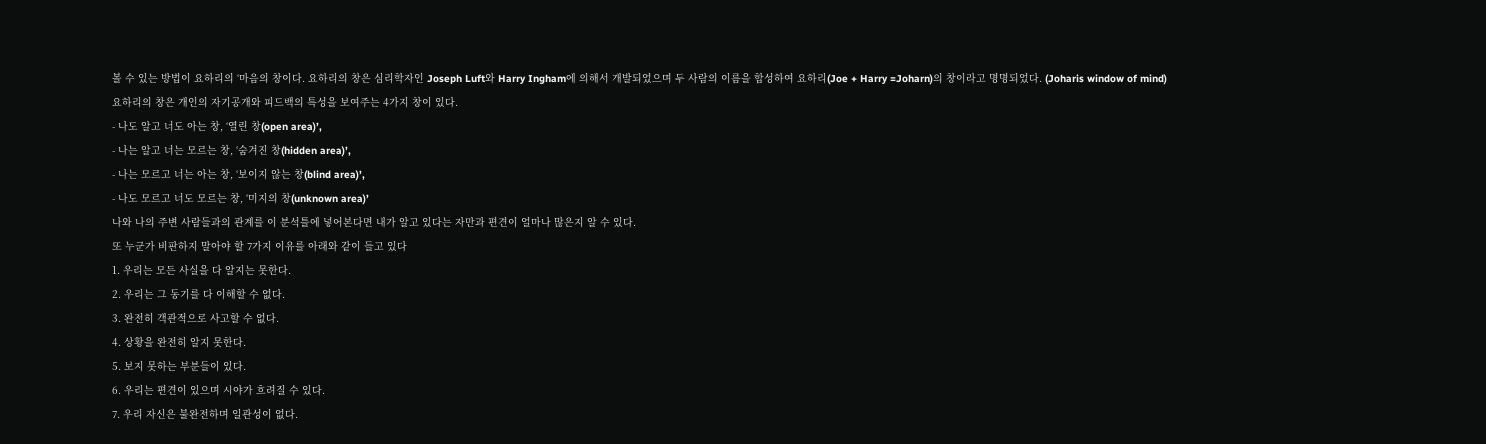볼 수 있는 방법이 요하리의 ‘마음의 창이다. 요하리의 창은 심리학자인 Joseph Luft와 Harry Ingham에 의해서 개발되었으며 두 사람의 이름을 합성하여 요하리(Joe + Harry =Joharn)의 창이라고 명명되었다. (Joharis window of mind)
요하리의 창은 개인의 자기공개와 피드백의 특성을 보여주는 4가지 창이 있다.
- 나도 알고 너도 아는 창, ‘열린 창(open area)’,
- 나는 알고 너는 모르는 창, ‘숨겨진 창(hidden area)’,
- 나는 모르고 너는 아는 창, ‘보이지 않는 창(blind area)’,
- 나도 모르고 너도 모르는 창, ‘미지의 창(unknown area)’
나와 나의 주변 사람들과의 관계를 이 분석틀에 넣어본다면 내가 알고 있다는 자만과 편견이 얼마나 많은지 알 수 있다.
또 누군가 비판하지 말아야 할 7가지 이유를 아래와 같이 들고 있다
1. 우리는 모든 사실을 다 알지는 못한다.
2. 우리는 그 동기를 다 이해할 수 없다.
3. 완전히 객관적으로 사고할 수 없다.
4. 상황을 완전히 알지 못한다.
5. 보지 못하는 부분들이 있다.
6. 우리는 편견이 있으며 시야가 흐려질 수 있다.
7. 우리 자신은 불완전하며 일관성이 없다.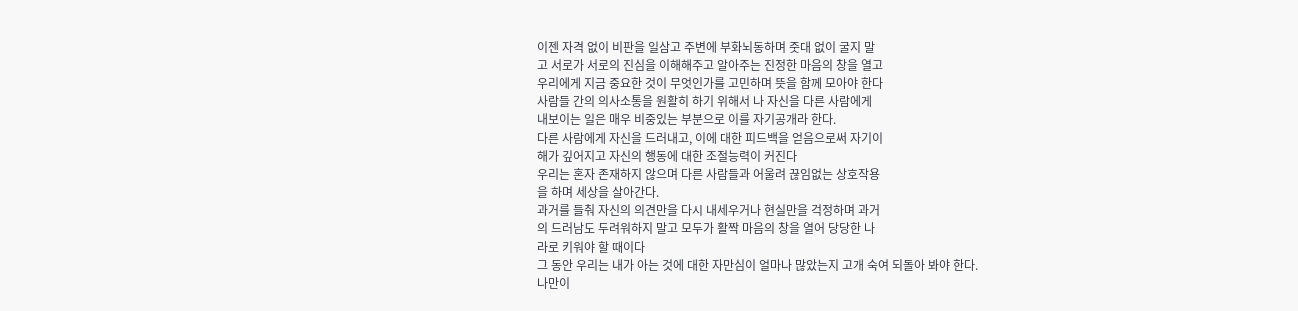이젠 자격 없이 비판을 일삼고 주변에 부화뇌동하며 줏대 없이 굴지 말
고 서로가 서로의 진심을 이해해주고 알아주는 진정한 마음의 창을 열고
우리에게 지금 중요한 것이 무엇인가를 고민하며 뜻을 함께 모아야 한다
사람들 간의 의사소통을 원활히 하기 위해서 나 자신을 다른 사람에게
내보이는 일은 매우 비중있는 부분으로 이를 자기공개라 한다.
다른 사람에게 자신을 드러내고, 이에 대한 피드백을 얻음으로써 자기이
해가 깊어지고 자신의 행동에 대한 조절능력이 커진다
우리는 혼자 존재하지 않으며 다른 사람들과 어울려 끊임없는 상호작용
을 하며 세상을 살아간다.
과거를 들춰 자신의 의견만을 다시 내세우거나 현실만을 걱정하며 과거
의 드러남도 두려워하지 말고 모두가 활짝 마음의 창을 열어 당당한 나
라로 키워야 할 때이다
그 동안 우리는 내가 아는 것에 대한 자만심이 얼마나 많았는지 고개 숙여 되돌아 봐야 한다.
나만이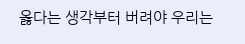옳다는 생각부터 버려야 우리는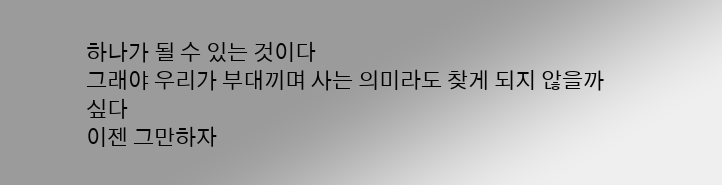하나가 될 수 있는 것이다
그래야 우리가 부대끼며 사는 의미라도 찾게 되지 않을까 싶다
이젠 그만하자